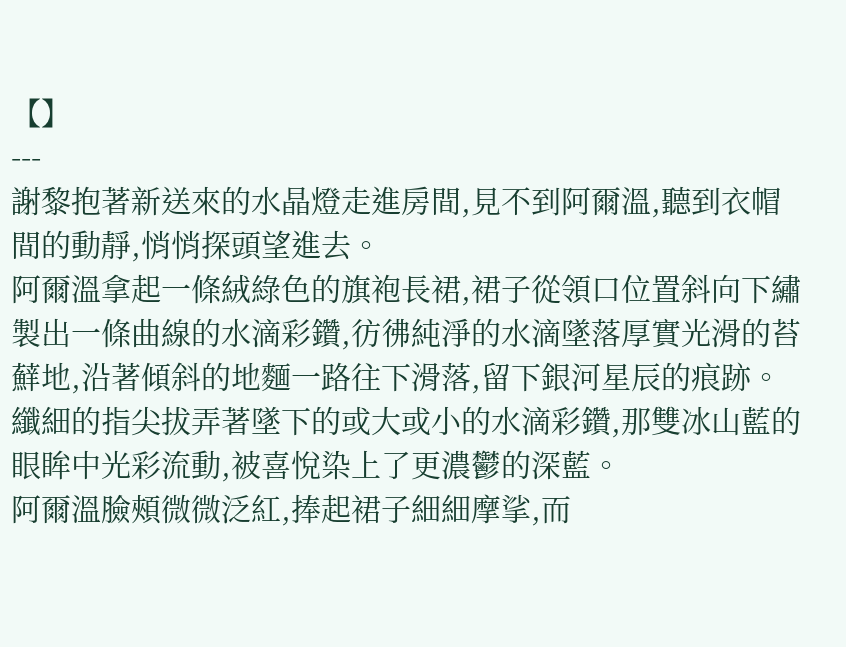【】
---
謝黎抱著新送來的水晶燈走進房間,見不到阿爾溫,聽到衣帽間的動靜,悄悄探頭望進去。
阿爾溫拿起一條絨綠色的旗袍長裙,裙子從領口位置斜向下繡製出一條曲線的水滴彩鑽,彷彿純淨的水滴墜落厚實光滑的苔蘚地,沿著傾斜的地麵一路往下滑落,留下銀河星辰的痕跡。
纖細的指尖拔弄著墜下的或大或小的水滴彩鑽,那雙冰山藍的眼眸中光彩流動,被喜悅染上了更濃鬱的深藍。
阿爾溫臉頰微微泛紅,捧起裙子細細摩挲,而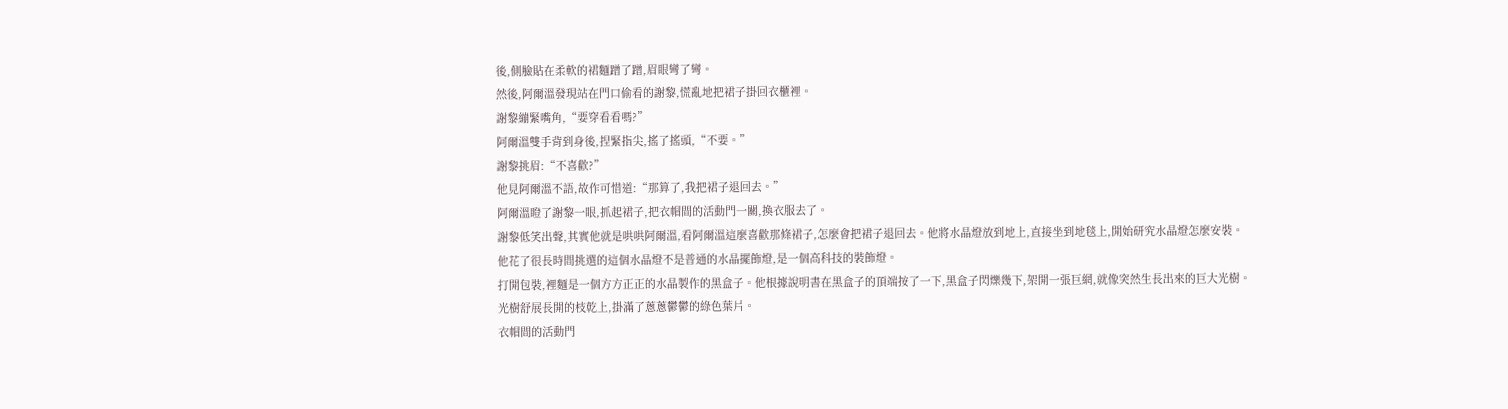後,側臉貼在柔軟的裙麵蹭了蹭,眉眼彎了彎。
然後,阿爾溫發現站在門口偷看的謝黎,慌亂地把裙子掛回衣櫃裡。
謝黎繃緊嘴角,“要穿看看嗎?”
阿爾溫雙手背到身後,捏緊指尖,搖了搖頭,“不要。”
謝黎挑眉:“不喜歡?”
他見阿爾溫不語,故作可惜道:“那算了,我把裙子退回去。”
阿爾溫瞪了謝黎一眼,抓起裙子,把衣帽間的活動門一關,換衣服去了。
謝黎低笑出聲,其實他就是哄哄阿爾溫,看阿爾溫這麼喜歡那條裙子,怎麼會把裙子退回去。他將水晶燈放到地上,直接坐到地毯上,開始研究水晶燈怎麼安裝。
他花了很長時間挑選的這個水晶燈不是普通的水晶擺飾燈,是一個高科技的裝飾燈。
打開包裝,裡麵是一個方方正正的水晶製作的黑盒子。他根據說明書在黑盒子的頂端按了一下,黑盒子閃爍幾下,架開一張巨網,就像突然生長出來的巨大光樹。
光樹舒展長開的枝乾上,掛滿了蔥蔥鬱鬱的綠色葉片。
衣帽間的活動門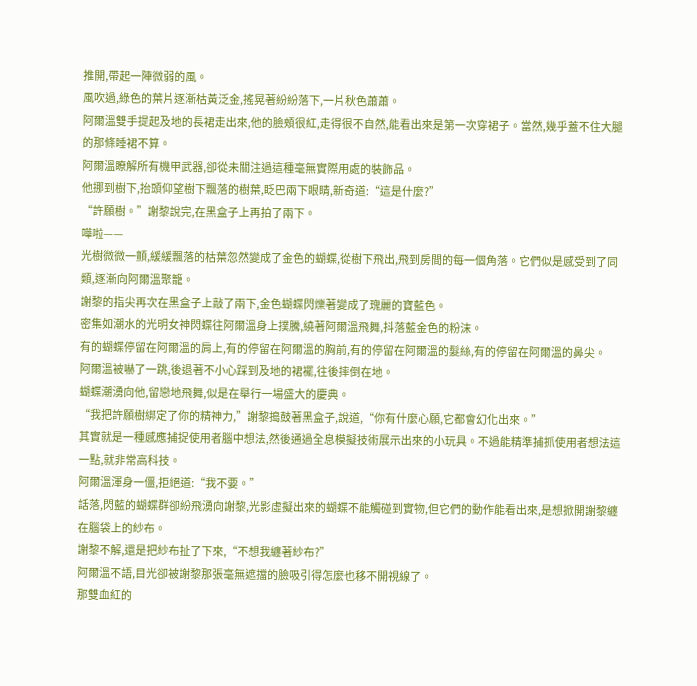推開,帶起一陣微弱的風。
風吹過,綠色的葉片逐漸枯黃泛金,搖晃著紛紛落下,一片秋色蕭蕭。
阿爾溫雙手提起及地的長裙走出來,他的臉頰很紅,走得很不自然,能看出來是第一次穿裙子。當然,幾乎蓋不住大腿的那條睡裙不算。
阿爾溫瞭解所有機甲武器,卻從未關注過這種毫無實際用處的裝飾品。
他挪到樹下,抬頭仰望樹下飄落的樹葉,眨巴兩下眼睛,新奇道:“這是什麼?”
“許願樹。”謝黎說完,在黑盒子上再拍了兩下。
嘩啦——
光樹微微一顫,緩緩飄落的枯葉忽然變成了金色的蝴蝶,從樹下飛出,飛到房間的每一個角落。它們似是感受到了同類,逐漸向阿爾溫聚籠。
謝黎的指尖再次在黑盒子上敲了兩下,金色蝴蝶閃爍著變成了瑰麗的寶藍色。
密集如潮水的光明女神閃蝶往阿爾溫身上撲騰,繞著阿爾溫飛舞,抖落藍金色的粉沫。
有的蝴蝶停留在阿爾溫的肩上,有的停留在阿爾溫的胸前,有的停留在阿爾溫的髮絲,有的停留在阿爾溫的鼻尖。
阿爾溫被嚇了一跳,後退著不小心踩到及地的裙襬,往後摔倒在地。
蝴蝶潮湧向他,留戀地飛舞,似是在舉行一場盛大的慶典。
“我把許願樹綁定了你的精神力,”謝黎搗鼓著黑盒子,說道,“你有什麼心願,它都會幻化出來。”
其實就是一種感應捕捉使用者腦中想法,然後通過全息模擬技術展示出來的小玩具。不過能精準捕抓使用者想法這一點,就非常高科技。
阿爾溫渾身一僵,拒絕道:“我不要。”
話落,閃藍的蝴蝶群卻紛飛湧向謝黎,光影虛擬出來的蝴蝶不能觸碰到實物,但它們的動作能看出來,是想掀開謝黎纏在腦袋上的紗布。
謝黎不解,還是把紗布扯了下來,“不想我纏著紗布?”
阿爾溫不語,目光卻被謝黎那張毫無遮擋的臉吸引得怎麼也移不開視線了。
那雙血紅的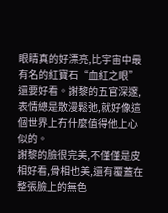眼睛真的好漂亮,比宇宙中最有名的紅寶石“血紅之眼”還要好看。謝黎的五官深邃,表情總是散漫鬆弛,就好像這個世界上冇什麼值得他上心似的。
謝黎的臉很完美,不僅僅是皮相好看,骨相也美,還有覆蓋在整張臉上的無色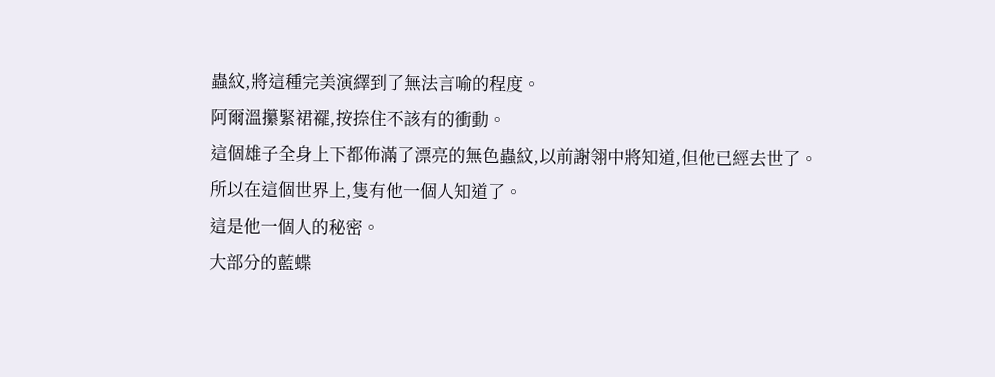蟲紋,將這種完美演繹到了無法言喻的程度。
阿爾溫攥緊裙襬,按捺住不該有的衝動。
這個雄子全身上下都佈滿了漂亮的無色蟲紋,以前謝翎中將知道,但他已經去世了。
所以在這個世界上,隻有他一個人知道了。
這是他一個人的秘密。
大部分的藍蝶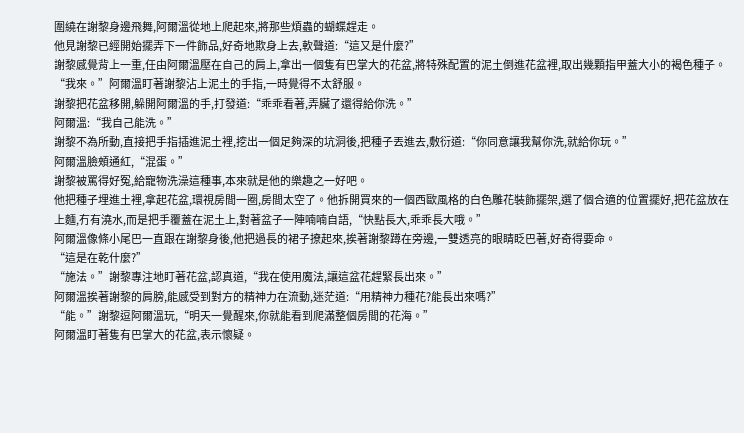圍繞在謝黎身邊飛舞,阿爾溫從地上爬起來,將那些煩蟲的蝴蝶趕走。
他見謝黎已經開始擺弄下一件飾品,好奇地欺身上去,軟聲道:“這又是什麼?”
謝黎感覺背上一重,任由阿爾溫壓在自己的肩上,拿出一個隻有巴掌大的花盆,將特殊配置的泥土倒進花盆裡,取出幾顆指甲蓋大小的褐色種子。
“我來。”阿爾溫盯著謝黎沾上泥土的手指,一時覺得不太舒服。
謝黎把花盆移開,躲開阿爾溫的手,打發道:“乖乖看著,弄臟了還得給你洗。”
阿爾溫:“我自己能洗。”
謝黎不為所動,直接把手指插進泥土裡,挖出一個足夠深的坑洞後,把種子丟進去,敷衍道:“你同意讓我幫你洗,就給你玩。”
阿爾溫臉頰通紅,“混蛋。”
謝黎被罵得好冤,給寵物洗澡這種事,本來就是他的樂趣之一好吧。
他把種子埋進土裡,拿起花盆,環視房間一圈,房間太空了。他拆開買來的一個西歐風格的白色雕花裝飾擺架,選了個合適的位置擺好,把花盆放在上麵,冇有澆水,而是把手覆蓋在泥土上,對著盆子一陣喃喃自語,“快點長大,乖乖長大哦。”
阿爾溫像條小尾巴一直跟在謝黎身後,他把過長的裙子撩起來,挨著謝黎蹲在旁邊,一雙透亮的眼睛眨巴著,好奇得要命。
“這是在乾什麼?”
“施法。”謝黎專注地盯著花盆,認真道,“我在使用魔法,讓這盆花趕緊長出來。”
阿爾溫挨著謝黎的肩膀,能感受到對方的精神力在流動,迷茫道:“用精神力種花?能長出來嗎?”
“能。”謝黎逗阿爾溫玩,“明天一覺醒來,你就能看到爬滿整個房間的花海。”
阿爾溫盯著隻有巴掌大的花盆,表示懷疑。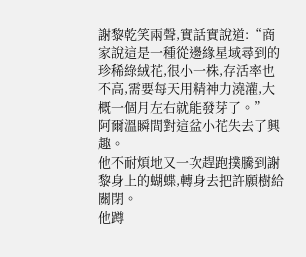謝黎乾笑兩聲,實話實說道:“商家說這是一種從邊緣星域尋到的珍稀綠絨花,很小一株,存活率也不高,需要每天用精神力澆灌,大概一個月左右就能發芽了。”
阿爾溫瞬間對這盆小花失去了興趣。
他不耐煩地又一次趕跑撲騰到謝黎身上的蝴蝶,轉身去把許願樹給關閉。
他蹲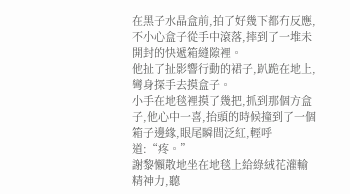在黑子水晶盒前,拍了好幾下都冇反應,不小心盒子從手中滾落,摔到了一堆未開封的快遞箱縫隙裡。
他扯了扯影響行動的裙子,趴跪在地上,彎身探手去摸盒子。
小手在地毯裡摸了幾把,抓到那個方盒子,他心中一喜,抬頭的時候撞到了一個箱子邊緣,眼尾瞬間泛紅,輕呼道:“疼。”
謝黎懶散地坐在地毯上給綠絨花灌輸精神力,聽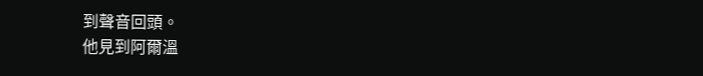到聲音回頭。
他見到阿爾溫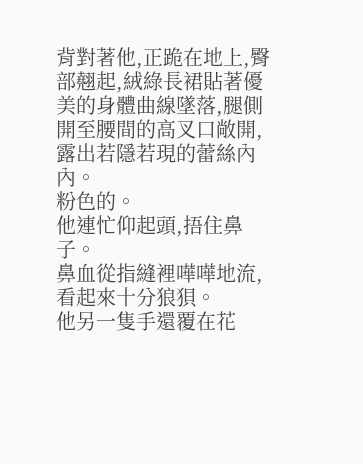背對著他,正跪在地上,臀部翹起,絨綠長裙貼著優美的身體曲線墜落,腿側開至腰間的高叉口敞開,露出若隱若現的蕾絲內內。
粉色的。
他連忙仰起頭,捂住鼻子。
鼻血從指縫裡嘩嘩地流,看起來十分狼狽。
他另一隻手還覆在花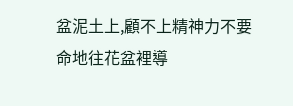盆泥土上,顧不上精神力不要命地往花盆裡導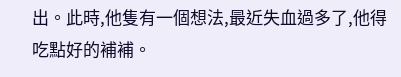出。此時,他隻有一個想法,最近失血過多了,他得吃點好的補補。